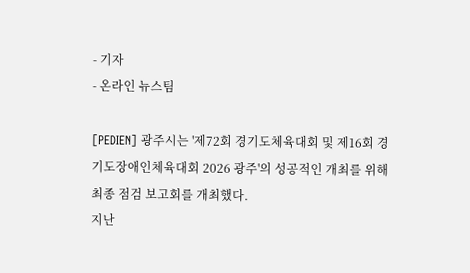- 기자
- 온라인 뉴스팀

[PEDIEN] 광주시는 '제72회 경기도체육대회 및 제16회 경기도장애인체육대회 2026 광주'의 성공적인 개최를 위해 최종 점검 보고회를 개최했다.
지난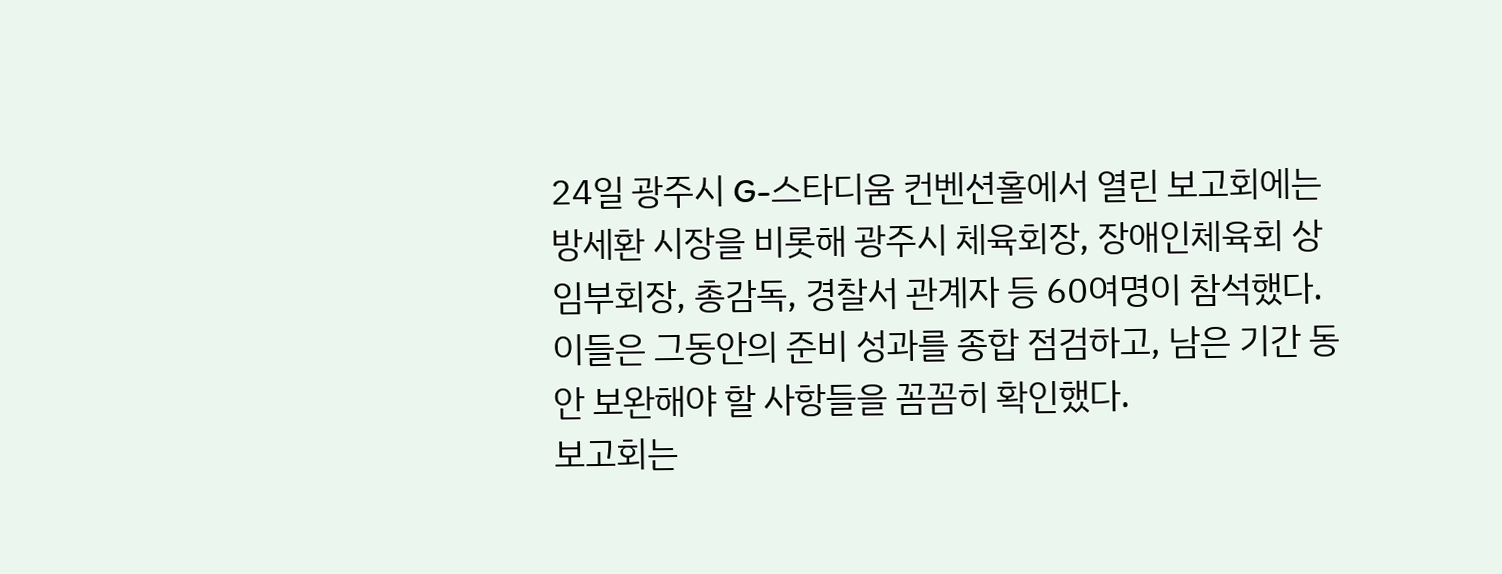24일 광주시 G-스타디움 컨벤션홀에서 열린 보고회에는 방세환 시장을 비롯해 광주시 체육회장, 장애인체육회 상임부회장, 총감독, 경찰서 관계자 등 60여명이 참석했다. 이들은 그동안의 준비 성과를 종합 점검하고, 남은 기간 동안 보완해야 할 사항들을 꼼꼼히 확인했다.
보고회는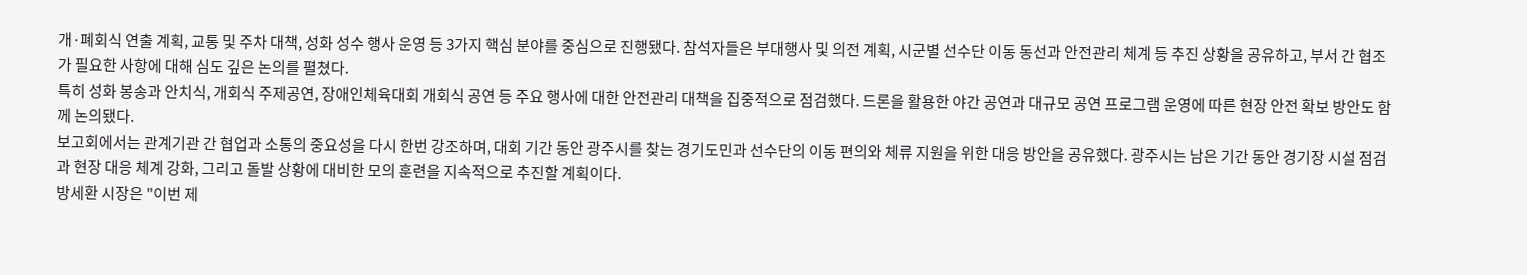개·폐회식 연출 계획, 교통 및 주차 대책, 성화 성수 행사 운영 등 3가지 핵심 분야를 중심으로 진행됐다. 참석자들은 부대행사 및 의전 계획, 시군별 선수단 이동 동선과 안전관리 체계 등 추진 상황을 공유하고, 부서 간 협조가 필요한 사항에 대해 심도 깊은 논의를 펼쳤다.
특히 성화 봉송과 안치식, 개회식 주제공연, 장애인체육대회 개회식 공연 등 주요 행사에 대한 안전관리 대책을 집중적으로 점검했다. 드론을 활용한 야간 공연과 대규모 공연 프로그램 운영에 따른 현장 안전 확보 방안도 함께 논의됐다.
보고회에서는 관계기관 간 협업과 소통의 중요성을 다시 한번 강조하며, 대회 기간 동안 광주시를 찾는 경기도민과 선수단의 이동 편의와 체류 지원을 위한 대응 방안을 공유했다. 광주시는 남은 기간 동안 경기장 시설 점검과 현장 대응 체계 강화, 그리고 돌발 상황에 대비한 모의 훈련을 지속적으로 추진할 계획이다.
방세환 시장은 "이번 제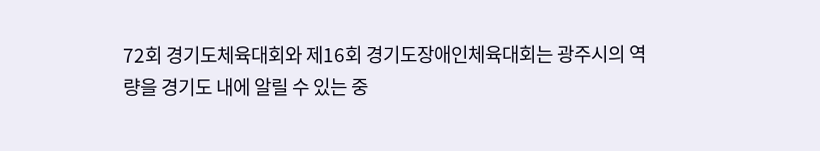72회 경기도체육대회와 제16회 경기도장애인체육대회는 광주시의 역량을 경기도 내에 알릴 수 있는 중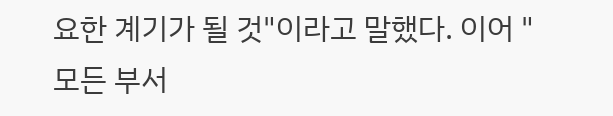요한 계기가 될 것"이라고 말했다. 이어 "모든 부서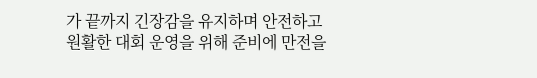가 끝까지 긴장감을 유지하며 안전하고 원활한 대회 운영을 위해 준비에 만전을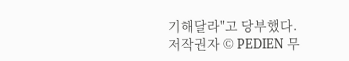기해달라"고 당부했다.
저작권자 © PEDIEN 무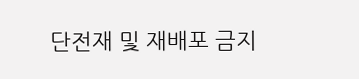단전재 및 재배포 금지